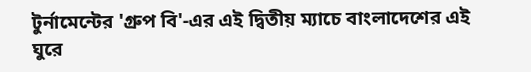টুর্নামেন্টের 'গ্রুপ বি'-এর এই দ্বিতীয় ম্যাচে বাংলাদেশের এই ঘুরে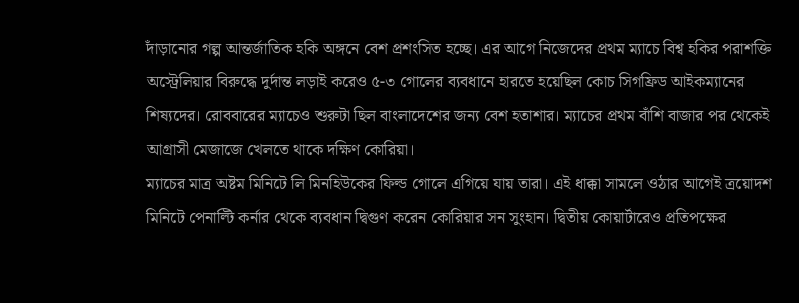দাঁড়ানোর গল্প আন্তর্জাতিক হকি অঙ্গনে বেশ প্রশংসিত হচ্ছে। এর আগে নিজেদের প্রথম ম্যাচে বিশ্ব হকির পরাশক্তি অস্ট্রেলিয়ার বিরুদ্ধে দুর্দান্ত লড়াই করেও ৫-৩ গোলের ব্যবধানে হারতে হয়েছিল কোচ সিগফ্রিড আইকম্যানের শিষ্যদের। রোববারের ম্যাচেও শুরুটা ছিল বাংলাদেশের জন্য বেশ হতাশার। ম্যাচের প্রথম বাঁশি বাজার পর থেকেই আগ্রাসী মেজাজে খেলতে থাকে দক্ষিণ কোরিয়া।
ম্যাচের মাত্র অষ্টম মিনিটে লি মিনহিউকের ফিল্ড গোলে এগিয়ে যায় তারা। এই ধাক্কা সামলে ওঠার আগেই ত্রয়োদশ মিনিটে পেনাল্টি কর্নার থেকে ব্যবধান দ্বিগুণ করেন কোরিয়ার সন সুংহান। দ্বিতীয় কোয়ার্টারেও প্রতিপক্ষের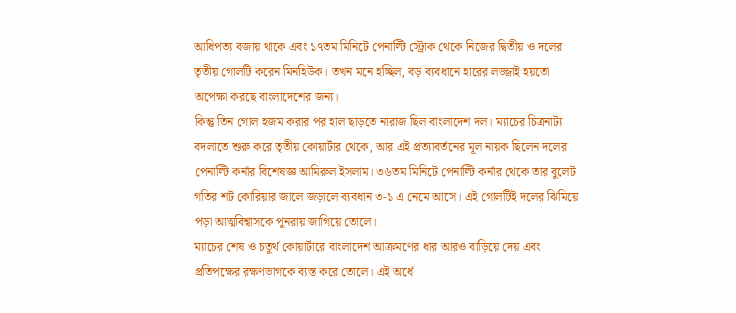আধিপত্য বজায় থাকে এবং ১৭তম মিনিটে পেনাল্টি স্ট্রোক থেকে নিজের দ্বিতীয় ও দলের তৃতীয় গোলটি করেন মিনহিউক। তখন মনে হচ্ছিল, বড় ব্যবধানে হারের লজ্জাই হয়তো অপেক্ষা করছে বাংলাদেশের জন্য।
কিন্তু তিন গোল হজম করার পর হাল ছাড়তে নারাজ ছিল বাংলাদেশ দল। ম্যাচের চিত্রনাট্য বদলাতে শুরু করে তৃতীয় কোয়ার্টার থেকে, আর এই প্রত্যাবর্তনের মূল নায়ক ছিলেন দলের পেনাল্টি কর্নার বিশেষজ্ঞ আমিরুল ইসলাম। ৩৬তম মিনিটে পেনাল্টি কর্নার থেকে তার বুলেট গতির শট কোরিয়ার জালে জড়ালে ব্যবধান ৩-১ এ নেমে আসে। এই গোলটিই দলের ঝিমিয়ে পড়া আত্মবিশ্বাসকে পুনরায় জাগিয়ে তোলে।
ম্যাচের শেষ ও চতুর্থ কোয়ার্টারে বাংলাদেশ আক্রমণের ধার আরও বাড়িয়ে দেয় এবং প্রতিপক্ষের রক্ষণভাগকে ব্যস্ত করে তোলে। এই অর্ধে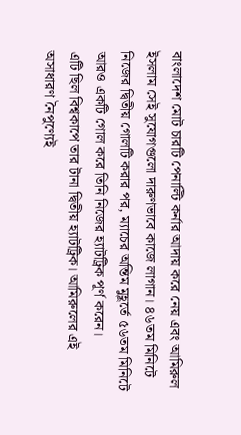বাংলাদেশ মোট চারটি পেনাল্টি কর্নার আদায় করে নেয় এবং আমিরুল ইসলাম সেই সুযোগগুলো দারুণভাবে কাজে লাগান। ৪৬তম মিনিটে নিজের দ্বিতীয় গোলটি করার পর, ম্যাচের অন্তিম মুহূর্তে ৫৬তম মিনিটে আরও একটি গোল করে তিনি নিজের হ্যাটট্রিক পূর্ণ করেন।
এটি ছিল বিশ্বকাপে তার টানা দ্বিতীয় হ্যাটট্রিক। আমিরুলের এই অসাধারণ নৈপুণ্যেই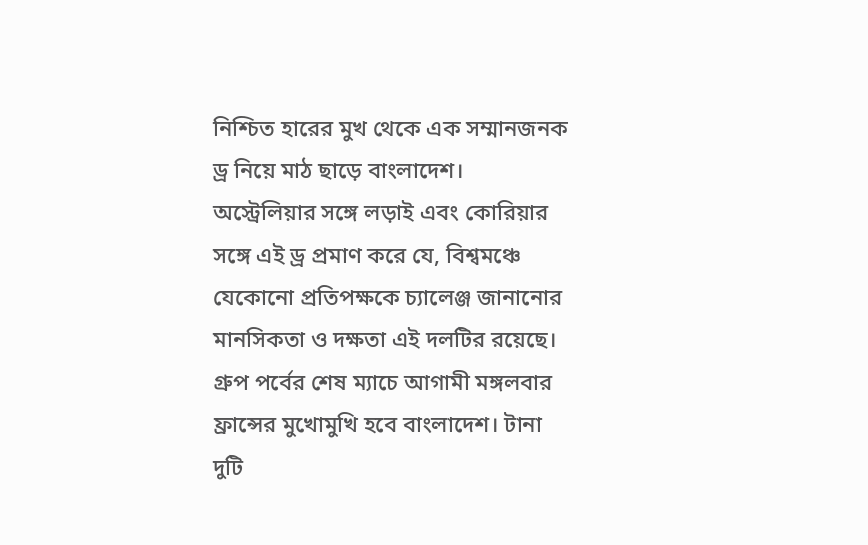নিশ্চিত হারের মুখ থেকে এক সম্মানজনক ড্র নিয়ে মাঠ ছাড়ে বাংলাদেশ। অস্ট্রেলিয়ার সঙ্গে লড়াই এবং কোরিয়ার সঙ্গে এই ড্র প্রমাণ করে যে, বিশ্বমঞ্চে যেকোনো প্রতিপক্ষকে চ্যালেঞ্জ জানানোর মানসিকতা ও দক্ষতা এই দলটির রয়েছে। গ্রুপ পর্বের শেষ ম্যাচে আগামী মঙ্গলবার ফ্রান্সের মুখোমুখি হবে বাংলাদেশ। টানা দুটি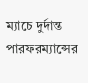ম্যাচে দুর্দান্ত পারফরম্যান্সের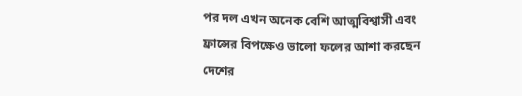পর দল এখন অনেক বেশি আত্মবিশ্বাসী এবং ফ্রান্সের বিপক্ষেও ভালো ফলের আশা করছেন দেশের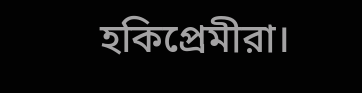হকিপ্রেমীরা।